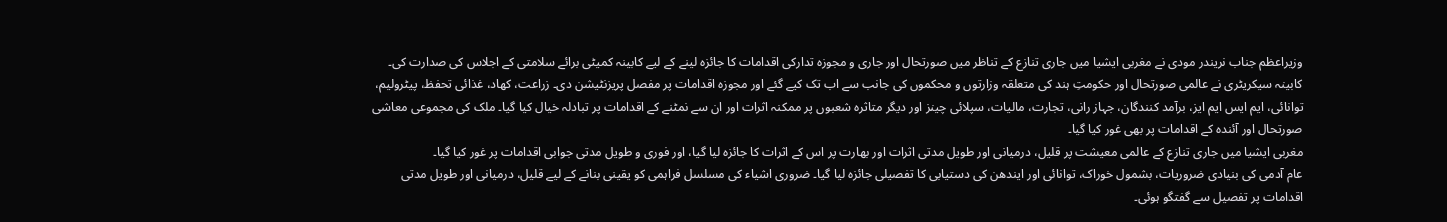وزیراعظم جناب نریندر مودی نے مغربی ایشیا میں جاری تنازع کے تناظر میں صورتحال اور جاری و مجوزہ تدارکی اقدامات کا جائزہ لینے کے لیے کابینہ کمیٹی برائے سلامتی کے اجلاس کی صدارت کی۔
کابینہ سیکریٹری نے عالمی صورتحال اور حکومتِ ہند کی متعلقہ وزارتوں و محکموں کی جانب سے اب تک کیے گئے اور مجوزہ اقدامات پر مفصل پریزنٹیشن دی۔ زراعت، کھاد، غذائی تحفظ، پیٹرولیم، توانائی، ایم ایس ایم ایز، برآمد کنندگان، جہاز رانی، تجارت، مالیات، سپلائی چینز اور دیگر متاثرہ شعبوں پر ممکنہ اثرات اور ان سے نمٹنے کے اقدامات پر تبادلہ خیال کیا گیا۔ ملک کی مجموعی معاشی صورتحال اور آئندہ کے اقدامات پر بھی غور کیا گیا۔
مغربی ایشیا میں جاری تنازع کے عالمی معیشت پر قلیل، درمیانی اور طویل مدتی اثرات اور بھارت پر اس کے اثرات کا جائزہ لیا گیا، اور فوری و طویل مدتی جوابی اقدامات پر غور کیا گیا۔
عام آدمی کی بنیادی ضروریات، بشمول خوراک، توانائی اور ایندھن کی دستیابی کا تفصیلی جائزہ لیا گیا۔ ضروری اشیاء کی مسلسل فراہمی کو یقینی بنانے کے لیے قلیل، درمیانی اور طویل مدتی اقدامات پر تفصیل سے گفتگو ہوئی۔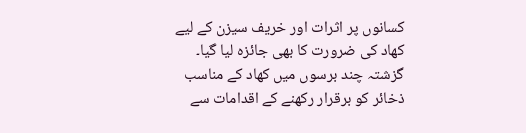کسانوں پر اثرات اور خریف سیزن کے لیے کھاد کی ضرورت کا بھی جائزہ لیا گیا۔ گزشتہ چند برسوں میں کھاد کے مناسب ذخائر کو برقرار رکھنے کے اقدامات سے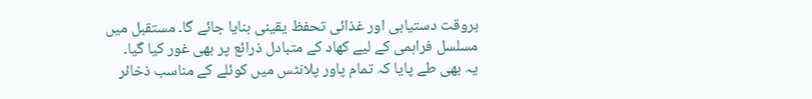بروقت دستیابی اور غذائی تحفظ یقینی بنایا جائے گا۔ مستقبل میں مسلسل فراہمی کے لیے کھاد کے متبادل ذرائع پر بھی غور کیا گیا۔
یہ بھی طے پایا کہ تمام پاور پلانٹس میں کوئلے کے مناسب ذخائر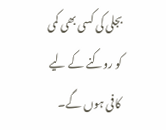بجلی کی کسی بھی کمی کو روکنے کے لیے کافی ہوں گے۔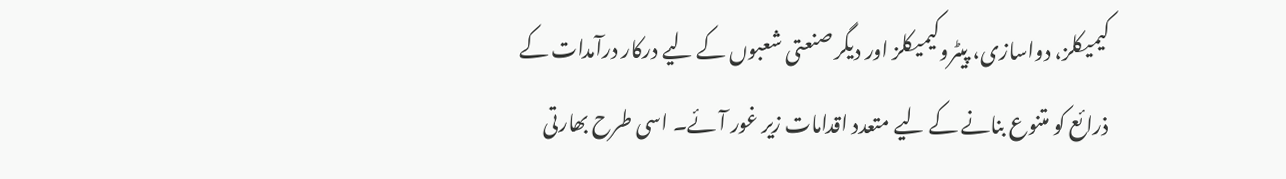کیمیکلز، دواسازی، پیٹروکیمیکلز اور دیگر صنعتی شعبوں کے لیے درکار درآمدات کے ذرائع کو متنوع بنانے کے لیے متعدد اقدامات زیر غور آئے۔ اسی طرح بھارتی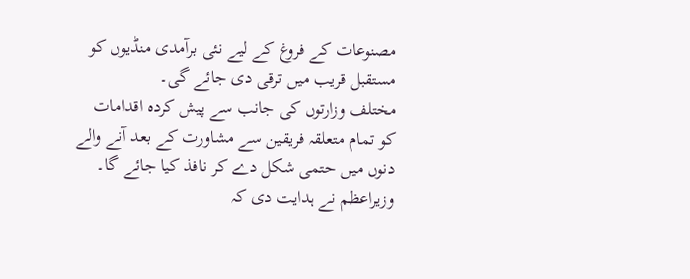مصنوعات کے فروغ کے لیے نئی برآمدی منڈیوں کو مستقبل قریب میں ترقی دی جائے گی۔
مختلف وزارتوں کی جانب سے پیش کردہ اقدامات کو تمام متعلقہ فریقین سے مشاورت کے بعد آنے والے دنوں میں حتمی شکل دے کر نافذ کیا جائے گا۔
وزیراعظم نے ہدایت دی کہ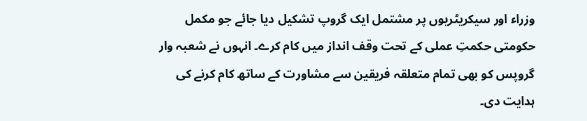وزراء اور سیکریٹریوں پر مشتمل ایک گروپ تشکیل دیا جائے جو مکمل حکومتی حکمتِ عملی کے تحت وقف انداز میں کام کرے۔ انہوں نے شعبہ وار گروپس کو بھی تمام متعلقہ فریقین سے مشاورت کے ساتھ کام کرنے کی ہدایت دی۔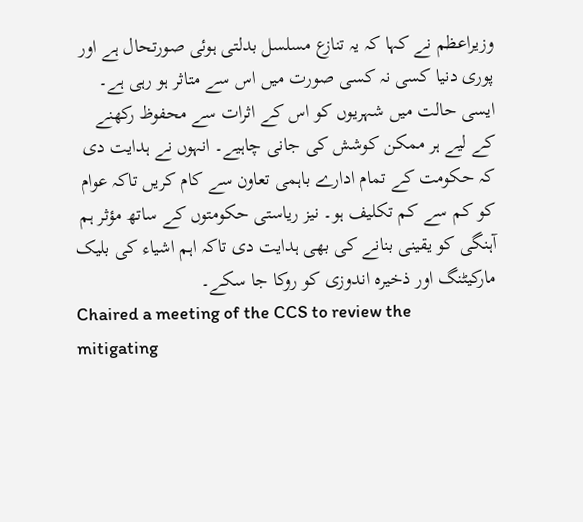وزیراعظم نے کہا کہ یہ تنازع مسلسل بدلتی ہوئی صورتحال ہے اور پوری دنیا کسی نہ کسی صورت میں اس سے متاثر ہو رہی ہے۔ ایسی حالت میں شہریوں کو اس کے اثرات سے محفوظ رکھنے کے لیے ہر ممکن کوشش کی جانی چاہیے۔ انہوں نے ہدایت دی کہ حکومت کے تمام ادارے باہمی تعاون سے کام کریں تاکہ عوام کو کم سے کم تکلیف ہو۔ نیز ریاستی حکومتوں کے ساتھ مؤثر ہم آہنگی کو یقینی بنانے کی بھی ہدایت دی تاکہ اہم اشیاء کی بلیک مارکیٹنگ اور ذخیرہ اندوزی کو روکا جا سکے۔
Chaired a meeting of the CCS to review the mitigating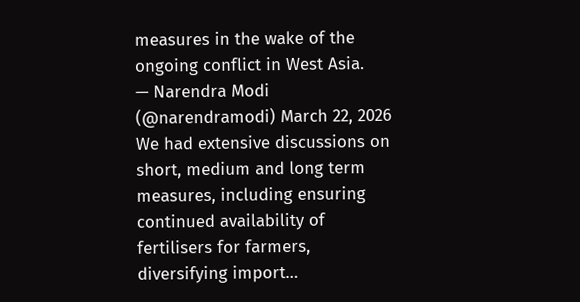measures in the wake of the ongoing conflict in West Asia.
— Narendra Modi (@narendramodi) March 22, 2026
We had extensive discussions on short, medium and long term measures, including ensuring continued availability of fertilisers for farmers, diversifying import…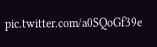pic.twitter.com/a0SQoGf39e